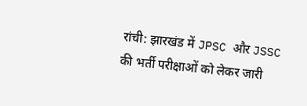रांची: झारखंड में JPSC और JSSC की भर्ती परीक्षाओं को लेकर जारी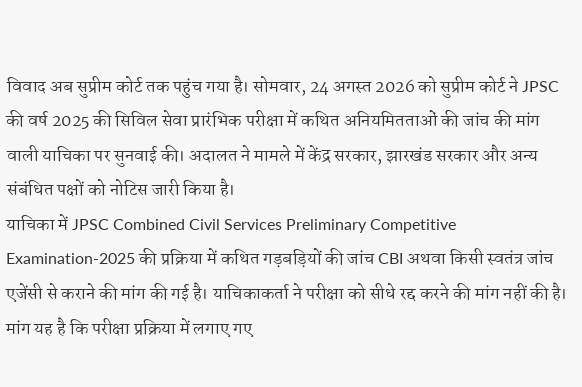विवाद अब सुप्रीम कोर्ट तक पहुंच गया है। सोमवार, 24 अगस्त 2026 को सुप्रीम कोर्ट ने JPSC की वर्ष 2025 की सिविल सेवा प्रारंभिक परीक्षा में कथित अनियमितताओं की जांच की मांग वाली याचिका पर सुनवाई की। अदालत ने मामले में केंद्र सरकार, झारखंड सरकार और अन्य संबंधित पक्षों को नोटिस जारी किया है।
याचिका में JPSC Combined Civil Services Preliminary Competitive Examination-2025 की प्रक्रिया में कथित गड़बड़ियों की जांच CBI अथवा किसी स्वतंत्र जांच एजेंसी से कराने की मांग की गई है। याचिकाकर्ता ने परीक्षा को सीधे रद्द करने की मांग नहीं की है। मांग यह है कि परीक्षा प्रक्रिया में लगाए गए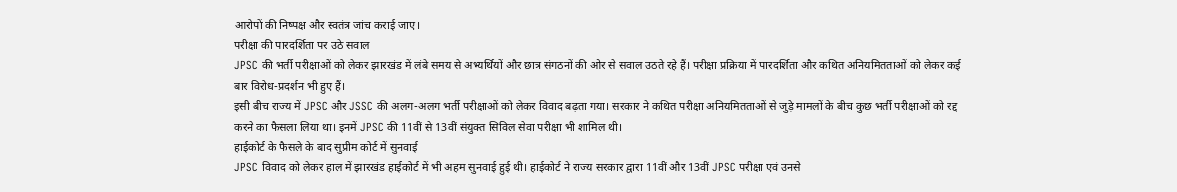आरोपों की निष्पक्ष और स्वतंत्र जांच कराई जाए।
परीक्षा की पारदर्शिता पर उठे सवाल
JPSC की भर्ती परीक्षाओं को लेकर झारखंड में लंबे समय से अभ्यर्थियों और छात्र संगठनों की ओर से सवाल उठते रहे हैं। परीक्षा प्रक्रिया में पारदर्शिता और कथित अनियमितताओं को लेकर कई बार विरोध-प्रदर्शन भी हुए हैं।
इसी बीच राज्य में JPSC और JSSC की अलग-अलग भर्ती परीक्षाओं को लेकर विवाद बढ़ता गया। सरकार ने कथित परीक्षा अनियमितताओं से जुड़े मामलों के बीच कुछ भर्ती परीक्षाओं को रद्द करने का फैसला लिया था। इनमें JPSC की 11वीं से 13वीं संयुक्त सिविल सेवा परीक्षा भी शामिल थी।
हाईकोर्ट के फैसले के बाद सुप्रीम कोर्ट में सुनवाई
JPSC विवाद को लेकर हाल में झारखंड हाईकोर्ट में भी अहम सुनवाई हुई थी। हाईकोर्ट ने राज्य सरकार द्वारा 11वीं और 13वीं JPSC परीक्षा एवं उनसे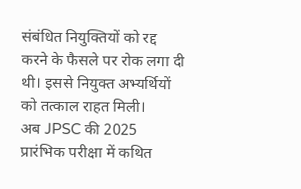संबंधित नियुक्तियों को रद्द करने के फैसले पर रोक लगा दी थी। इससे नियुक्त अभ्यर्थियों को तत्काल राहत मिली।
अब JPSC की 2025 प्रारंभिक परीक्षा में कथित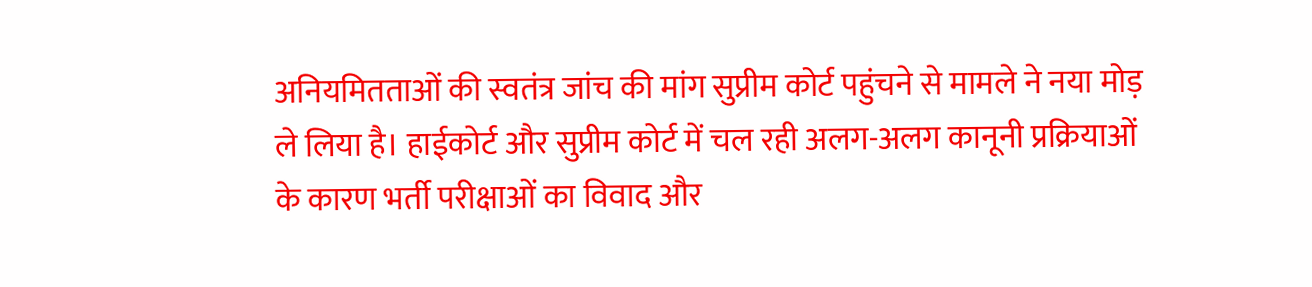अनियमितताओं की स्वतंत्र जांच की मांग सुप्रीम कोर्ट पहुंचने से मामले ने नया मोड़ ले लिया है। हाईकोर्ट और सुप्रीम कोर्ट में चल रही अलग-अलग कानूनी प्रक्रियाओं के कारण भर्ती परीक्षाओं का विवाद और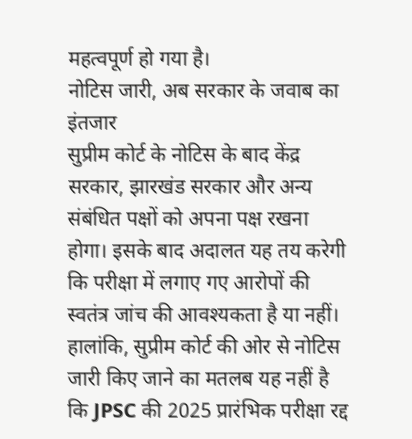महत्वपूर्ण हो गया है।
नोटिस जारी, अब सरकार के जवाब का इंतजार
सुप्रीम कोर्ट के नोटिस के बाद केंद्र सरकार, झारखंड सरकार और अन्य संबंधित पक्षों को अपना पक्ष रखना होगा। इसके बाद अदालत यह तय करेगी कि परीक्षा में लगाए गए आरोपों की स्वतंत्र जांच की आवश्यकता है या नहीं।
हालांकि, सुप्रीम कोर्ट की ओर से नोटिस जारी किए जाने का मतलब यह नहीं है कि JPSC की 2025 प्रारंभिक परीक्षा रद्द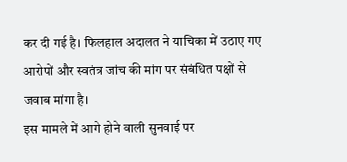कर दी गई है। फिलहाल अदालत ने याचिका में उठाए गए आरोपों और स्वतंत्र जांच की मांग पर संबंधित पक्षों से जवाब मांगा है।
इस मामले में आगे होने वाली सुनवाई पर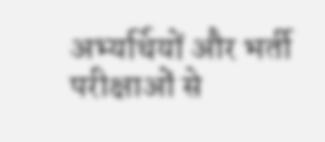अभ्यर्थियों और भर्ती परीक्षाओं से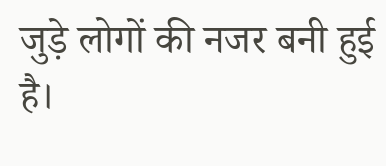जुड़े लोगों की नजर बनी हुई है।